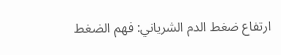ارتفاع ضغط الدم الشرياني: فهم الضغط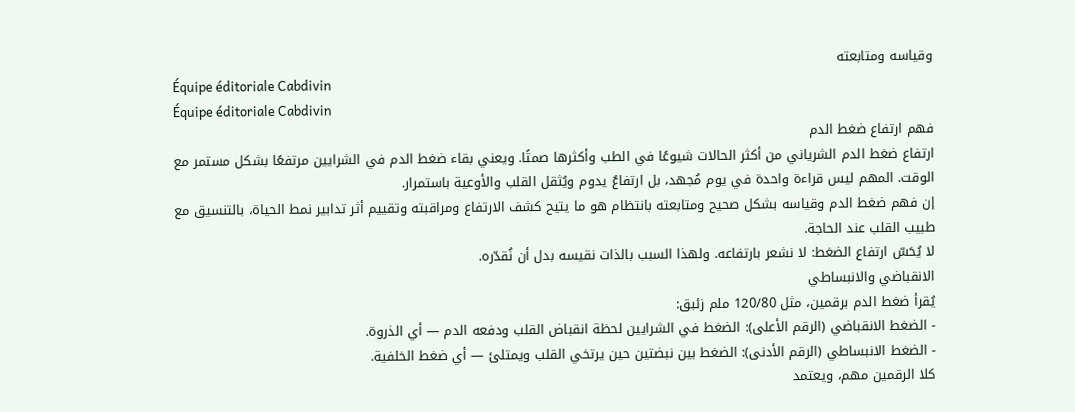وقياسه ومتابعته
Équipe éditoriale Cabdivin
Équipe éditoriale Cabdivin
فهم ارتفاع ضغط الدم
ارتفاع ضغط الدم الشرياني من أكثر الحالات شيوعًا في الطب وأكثرها صمتًا. ويعني بقاء ضغط الدم في الشرايين مرتفعًا بشكل مستمر مع الوقت. المهم ليس قراءة واحدة في يوم مُجهد، بل ارتفاعٌ يدوم ويُثقل القلب والأوعية باستمرار.
إن فهم ضغط الدم وقياسه بشكل صحيح ومتابعته بانتظام هو ما يتيح كشف الارتفاع ومراقبته وتقييم أثر تدابير نمط الحياة، بالتنسيق مع طبيب القلب عند الحاجة.
لا يُحَسّ ارتفاع الضغط: لا نشعر بارتفاعه. ولهذا السبب بالذات نقيسه بدل أن نُقدّره.
الانقباضي والانبساطي
يُقرأ ضغط الدم برقمين، مثل 120/80 ملم زئبق:
- الضغط الانقباضي (الرقم الأعلى): الضغط في الشرايين لحظة انقباض القلب ودفعه الدم — أي الذروة.
- الضغط الانبساطي (الرقم الأدنى): الضغط بين نبضتين حين يرتخي القلب ويمتلئ — أي ضغط الخلفية.
كلا الرقمين مهم، ويعتمد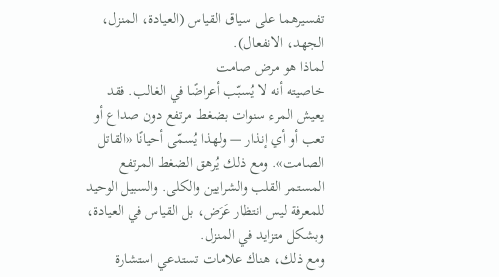تفسيرهما على سياق القياس (العيادة، المنزل، الجهد، الانفعال).
لماذا هو مرض صامت
خاصيته أنه لا يُسبّب أعراضًا في الغالب. فقد يعيش المرء سنوات بضغط مرتفع دون صداع أو تعب أو أي إنذار — ولهذا يُسمّى أحيانًا «القاتل الصامت». ومع ذلك يُرهق الضغط المرتفع المستمر القلب والشرايين والكلى. والسبيل الوحيد للمعرفة ليس انتظار عَرَض، بل القياس في العيادة، وبشكل متزايد في المنزل.
ومع ذلك، هناك علامات تستدعي استشارة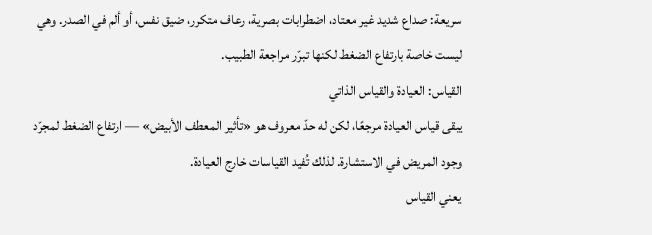سريعة: صداع شديد غير معتاد، اضطرابات بصرية، رعاف متكرر، ضيق نفس، أو ألم في الصدر. وهي ليست خاصة بارتفاع الضغط لكنها تبرّر مراجعة الطبيب.
القياس: العيادة والقياس الذاتي
يبقى قياس العيادة مرجعًا، لكن له حدّ معروف هو «تأثير المعطف الأبيض» — ارتفاع الضغط لمجرّد وجود المريض في الاستشارة. لذلك تُفيد القياسات خارج العيادة.
يعني القياس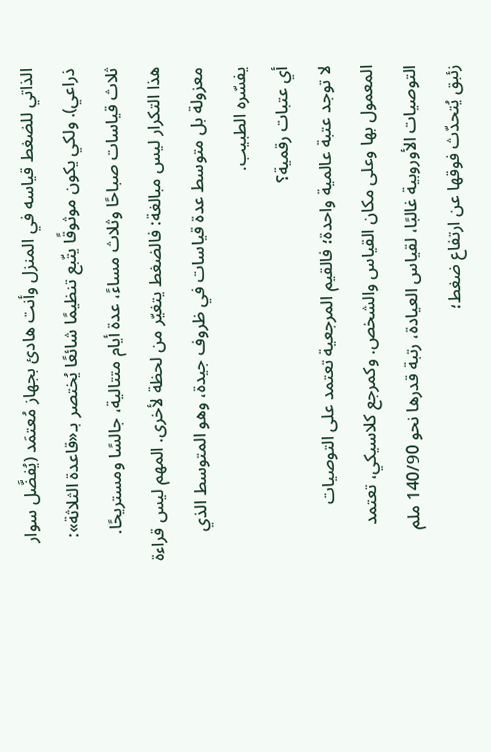الذاتي للضغط قياسه في المنزل وأنت هادئ بجهاز مُعتمَد (يُفضَّل سوار ذراعي). ولكي يكون موثوقًا يتّبع تنظيمًا شائعًا يُختصر بـ«قاعدة الثلاثة»: ثلاث قياسات صباحًا وثلاث مساءً، عدة أيام متتالية، جالسًا ومستريحًا.
هذا التكرار ليس مبالغة: فالضغط يتغيّر من لحظة لأخرى. المهم ليس قراءة معزولة بل متوسط عدة قياسات في ظروف جيدة، وهو المتوسط الذي يفسّره الطبيب.
أي عتبات رقمية؟
لا توجد عتبة عالمية واحدة؛ فالقيم المرجعية تعتمد على التوصيات المعمول بها وعلى مكان القياس والشخص. وكمرجع كلاسيكي، تعتمد التوصيات الأوروبية غالبًا، لقياس العيادة، رتبة قدرها نحو 140/90 ملم زئبق يُتحدّث فوقها عن ارتفاع ضغط؛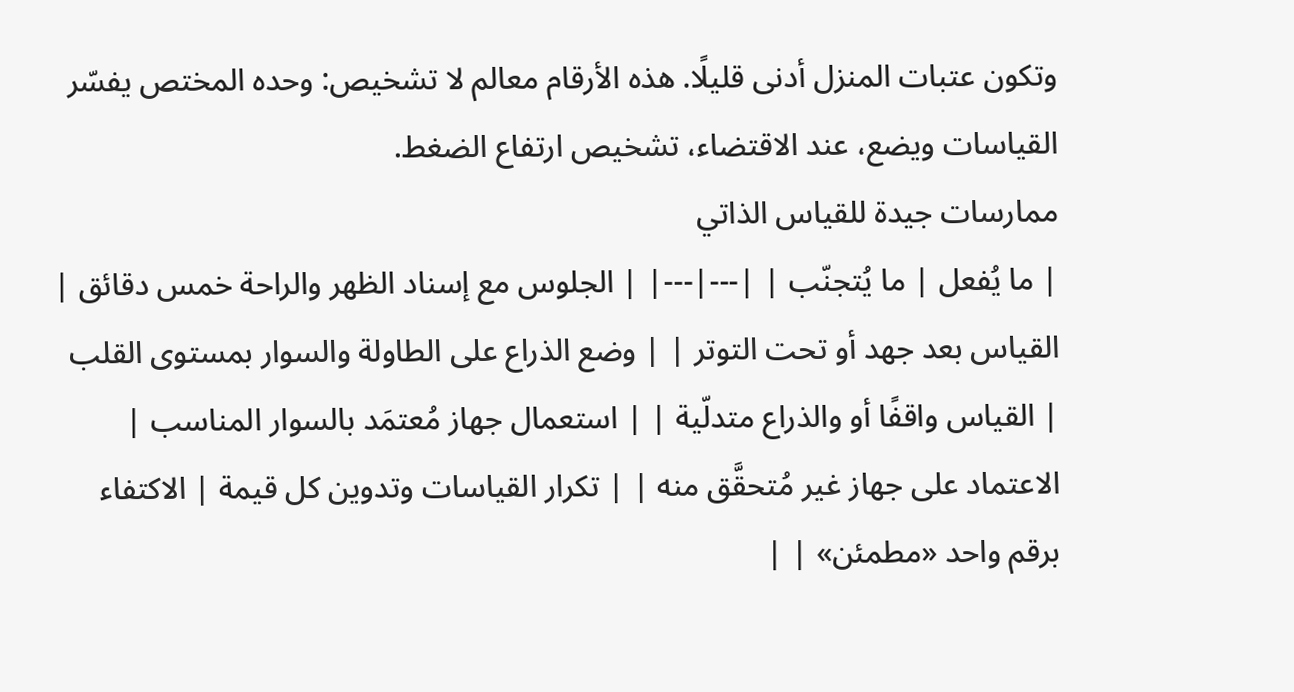وتكون عتبات المنزل أدنى قليلًا. هذه الأرقام معالم لا تشخيص: وحده المختص يفسّر القياسات ويضع، عند الاقتضاء، تشخيص ارتفاع الضغط.
ممارسات جيدة للقياس الذاتي
| ما يُفعل | ما يُتجنّب | |---|---| | الجلوس مع إسناد الظهر والراحة خمس دقائق | القياس بعد جهد أو تحت التوتر | | وضع الذراع على الطاولة والسوار بمستوى القلب | القياس واقفًا أو والذراع متدلّية | | استعمال جهاز مُعتمَد بالسوار المناسب | الاعتماد على جهاز غير مُتحقَّق منه | | تكرار القياسات وتدوين كل قيمة | الاكتفاء برقم واحد «مطمئن» | |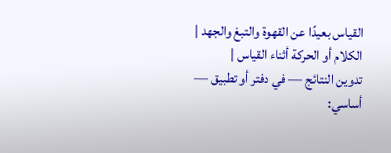القياس بعيدًا عن القهوة والتبغ والجهد | الكلام أو الحركة أثناء القياس |
تدوين النتائج — في دفتر أو تطبيق — أساسي: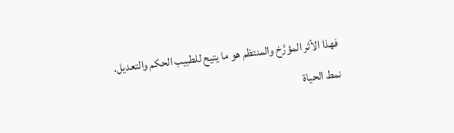فهذا الأثر المؤرَّخ والمنتظم هو ما يتيح للطبيب الحكم والتعديل.
نمط الحياة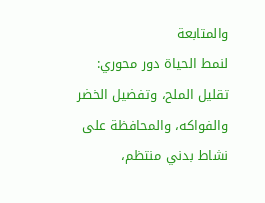والمتابعة
لنمط الحياة دور محوري: تقليل الملح، وتفضيل الخضر والفواكه، والمحافظة على نشاط بدني منتظم،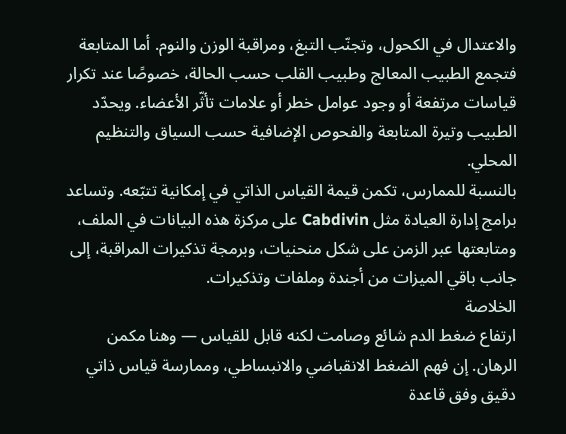والاعتدال في الكحول، وتجنّب التبغ، ومراقبة الوزن والنوم. أما المتابعة فتجمع الطبيب المعالج وطبيب القلب حسب الحالة، خصوصًا عند تكرار قياسات مرتفعة أو وجود عوامل خطر أو علامات تأثّر الأعضاء. ويحدّد الطبيب وتيرة المتابعة والفحوص الإضافية حسب السياق والتنظيم المحلي.
بالنسبة للممارس، تكمن قيمة القياس الذاتي في إمكانية تتبّعه. وتساعد برامج إدارة العيادة مثل Cabdivin على مركزة هذه البيانات في الملف، ومتابعتها عبر الزمن على شكل منحنيات، وبرمجة تذكيرات المراقبة، إلى جانب باقي الميزات من أجندة وملفات وتذكيرات.
الخلاصة
ارتفاع ضغط الدم شائع وصامت لكنه قابل للقياس — وهنا مكمن الرهان. إن فهم الضغط الانقباضي والانبساطي، وممارسة قياس ذاتي دقيق وفق قاعدة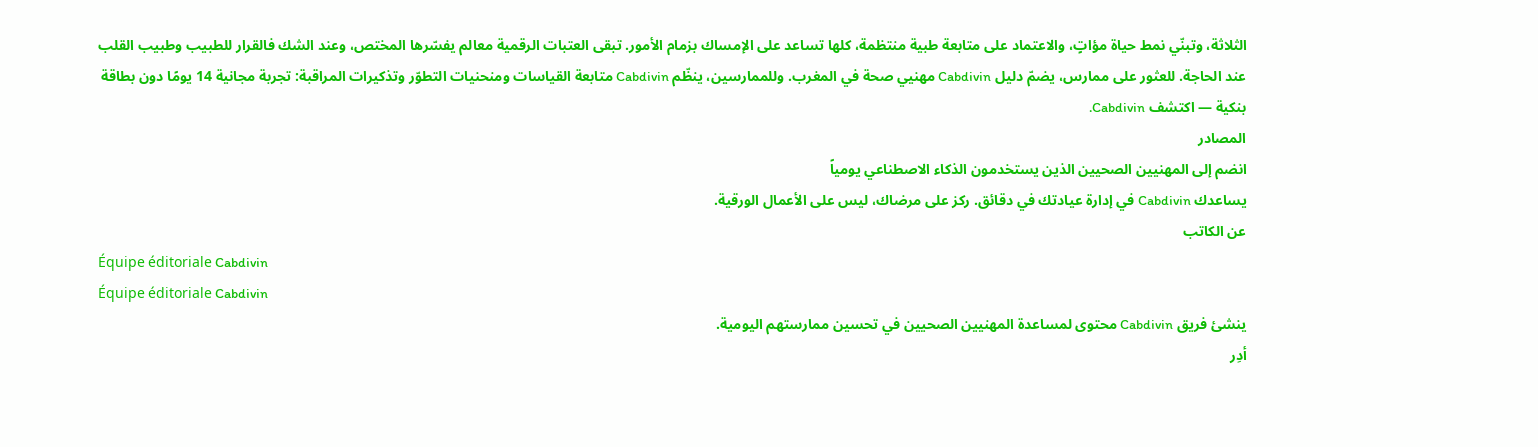الثلاثة، وتبنّي نمط حياة مؤاتٍ، والاعتماد على متابعة طبية منتظمة، كلها تساعد على الإمساك بزمام الأمور. تبقى العتبات الرقمية معالم يفسّرها المختص، وعند الشك فالقرار للطبيب وطبيب القلب عند الحاجة. للعثور على ممارس، يضمّ دليل Cabdivin مهنيي صحة في المغرب. وللممارسين، ينظّم Cabdivin متابعة القياسات ومنحنيات التطوّر وتذكيرات المراقبة: تجربة مجانية 14 يومًا دون بطاقة بنكية — اكتشف Cabdivin.
المصادر
انضم إلى المهنيين الصحيين الذين يستخدمون الذكاء الاصطناعي يومياً
يساعدك Cabdivin في إدارة عيادتك في دقائق. ركز على مرضاك، ليس على الأعمال الورقية.
عن الكاتب
Équipe éditoriale Cabdivin
Équipe éditoriale Cabdivin
ينشئ فريق Cabdivin محتوى لمساعدة المهنيين الصحيين في تحسين ممارستهم اليومية.
أدِر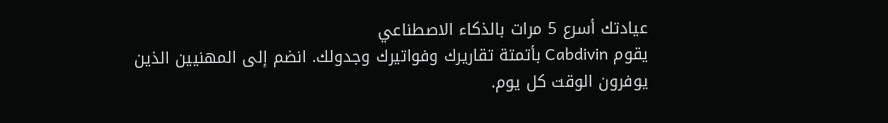عيادتك أسرع 5 مرات بالذكاء الاصطناعي
يقوم Cabdivin بأتمتة تقاريرك وفواتيرك وجدولك. انضم إلى المهنيين الذين يوفرون الوقت كل يوم.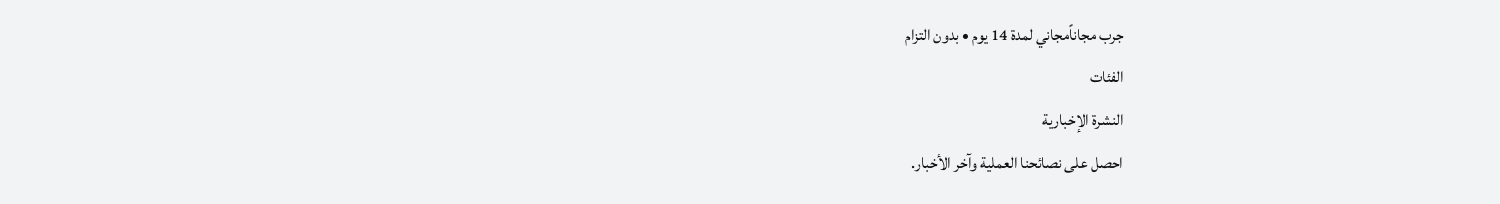جرب مجاناًمجاني لمدة 14 يوم • بدون التزام
الفئات
النشرة الإخبارية
احصل على نصائحنا العملية وآخر الأخبار.